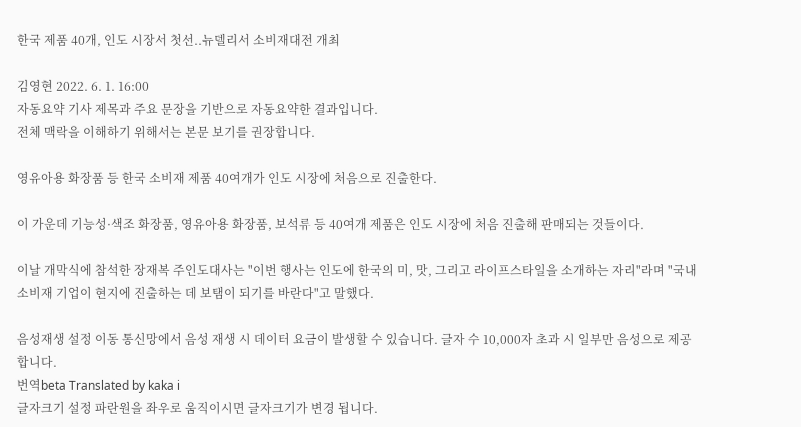한국 제품 40개, 인도 시장서 첫선..뉴델리서 소비재대전 개최

김영현 2022. 6. 1. 16:00
자동요약 기사 제목과 주요 문장을 기반으로 자동요약한 결과입니다.
전체 맥락을 이해하기 위해서는 본문 보기를 권장합니다.

영유아용 화장품 등 한국 소비재 제품 40여개가 인도 시장에 처음으로 진출한다.

이 가운데 기능성·색조 화장품, 영유아용 화장품, 보석류 등 40여개 제품은 인도 시장에 처음 진출해 판매되는 것들이다.

이날 개막식에 참석한 장재복 주인도대사는 "이번 행사는 인도에 한국의 미, 맛, 그리고 라이프스타일을 소개하는 자리"라며 "국내 소비재 기업이 현지에 진출하는 데 보탬이 되기를 바란다"고 말했다.

음성재생 설정 이동 통신망에서 음성 재생 시 데이터 요금이 발생할 수 있습니다. 글자 수 10,000자 초과 시 일부만 음성으로 제공합니다.
번역beta Translated by kaka i
글자크기 설정 파란원을 좌우로 움직이시면 글자크기가 변경 됩니다.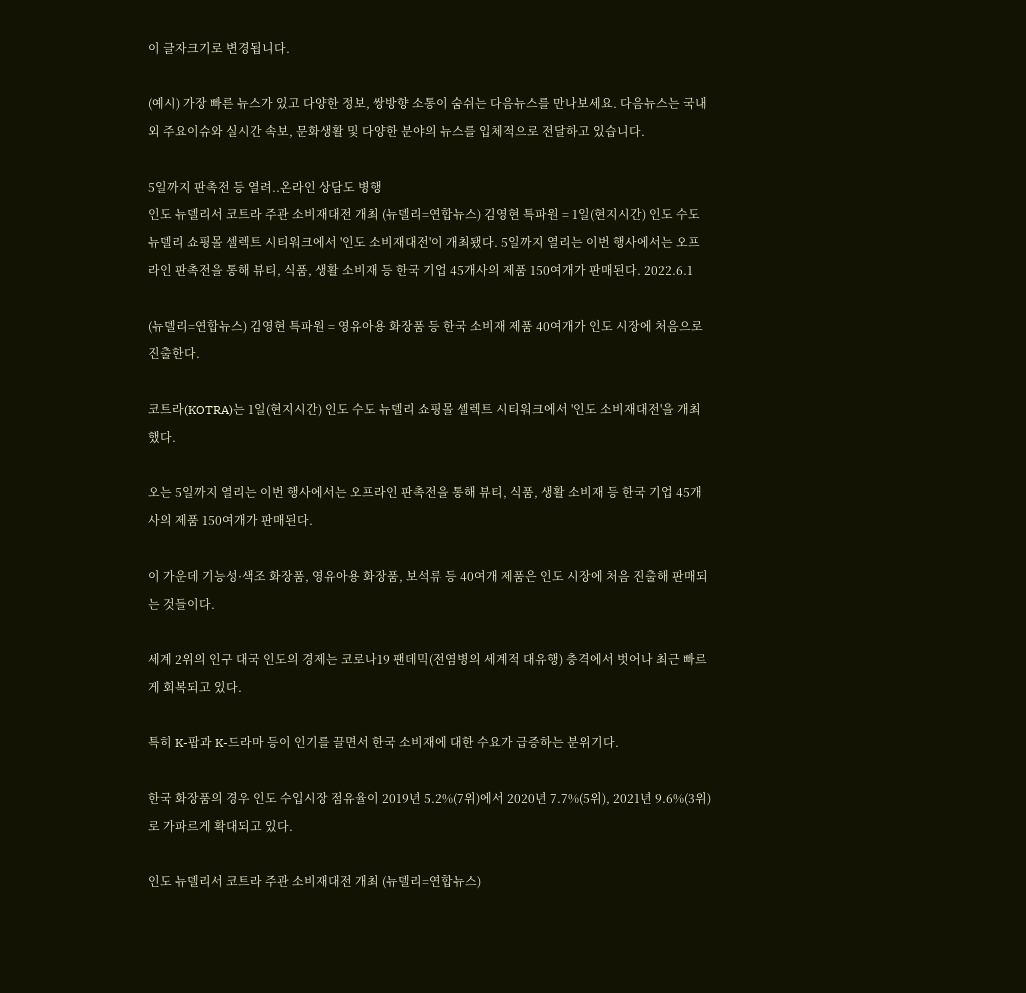이 글자크기로 변경됩니다.

(예시) 가장 빠른 뉴스가 있고 다양한 정보, 쌍방향 소통이 숨쉬는 다음뉴스를 만나보세요. 다음뉴스는 국내외 주요이슈와 실시간 속보, 문화생활 및 다양한 분야의 뉴스를 입체적으로 전달하고 있습니다.

5일까지 판촉전 등 열려..온라인 상담도 병행
인도 뉴델리서 코트라 주관 소비재대전 개최 (뉴델리=연합뉴스) 김영현 특파원 = 1일(현지시간) 인도 수도 뉴델리 쇼핑몰 셀렉트 시티워크에서 '인도 소비재대전'이 개최됐다. 5일까지 열리는 이번 행사에서는 오프라인 판촉전을 통해 뷰티, 식품, 생활 소비재 등 한국 기업 45개사의 제품 150여개가 판매된다. 2022.6.1

(뉴델리=연합뉴스) 김영현 특파원 = 영유아용 화장품 등 한국 소비재 제품 40여개가 인도 시장에 처음으로 진출한다.

코트라(KOTRA)는 1일(현지시간) 인도 수도 뉴델리 쇼핑몰 셀렉트 시티워크에서 '인도 소비재대전'을 개최했다.

오는 5일까지 열리는 이번 행사에서는 오프라인 판촉전을 통해 뷰티, 식품, 생활 소비재 등 한국 기업 45개사의 제품 150여개가 판매된다.

이 가운데 기능성·색조 화장품, 영유아용 화장품, 보석류 등 40여개 제품은 인도 시장에 처음 진출해 판매되는 것들이다.

세계 2위의 인구 대국 인도의 경제는 코로나19 팬데믹(전염병의 세계적 대유행) 충격에서 벗어나 최근 빠르게 회복되고 있다.

특히 K-팝과 K-드라마 등이 인기를 끌면서 한국 소비재에 대한 수요가 급증하는 분위기다.

한국 화장품의 경우 인도 수입시장 점유율이 2019년 5.2%(7위)에서 2020년 7.7%(5위), 2021년 9.6%(3위)로 가파르게 확대되고 있다.

인도 뉴델리서 코트라 주관 소비재대전 개최 (뉴델리=연합뉴스)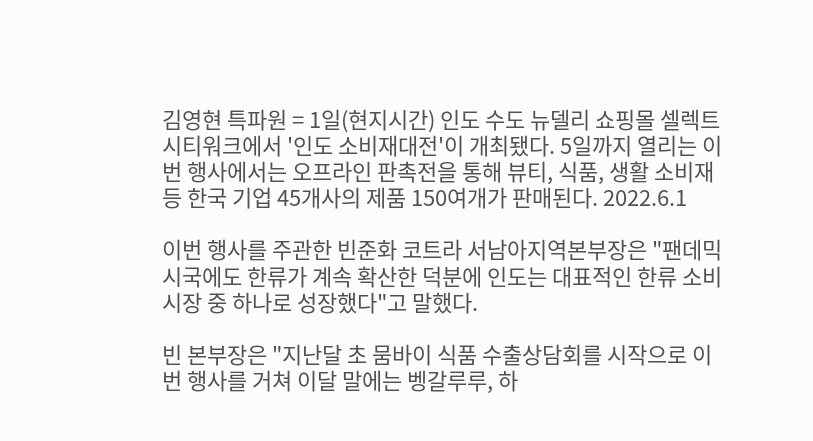김영현 특파원 = 1일(현지시간) 인도 수도 뉴델리 쇼핑몰 셀렉트 시티워크에서 '인도 소비재대전'이 개최됐다. 5일까지 열리는 이번 행사에서는 오프라인 판촉전을 통해 뷰티, 식품, 생활 소비재 등 한국 기업 45개사의 제품 150여개가 판매된다. 2022.6.1

이번 행사를 주관한 빈준화 코트라 서남아지역본부장은 "팬데믹 시국에도 한류가 계속 확산한 덕분에 인도는 대표적인 한류 소비시장 중 하나로 성장했다"고 말했다.

빈 본부장은 "지난달 초 뭄바이 식품 수출상담회를 시작으로 이번 행사를 거쳐 이달 말에는 벵갈루루, 하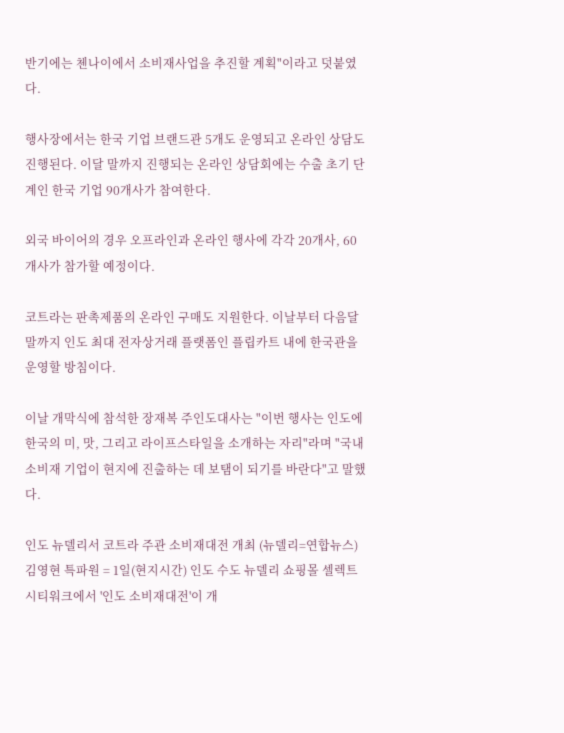반기에는 첸나이에서 소비재사업을 추진할 계획"이라고 덧붙였다.

행사장에서는 한국 기업 브랜드관 5개도 운영되고 온라인 상담도 진행된다. 이달 말까지 진행되는 온라인 상담회에는 수출 초기 단계인 한국 기업 90개사가 참여한다.

외국 바이어의 경우 오프라인과 온라인 행사에 각각 20개사, 60개사가 참가할 예정이다.

코트라는 판촉제품의 온라인 구매도 지원한다. 이날부터 다음달 말까지 인도 최대 전자상거래 플랫폼인 플립카트 내에 한국관을 운영할 방침이다.

이날 개막식에 참석한 장재복 주인도대사는 "이번 행사는 인도에 한국의 미, 맛, 그리고 라이프스타일을 소개하는 자리"라며 "국내 소비재 기업이 현지에 진출하는 데 보탬이 되기를 바란다"고 말했다.

인도 뉴델리서 코트라 주관 소비재대전 개최 (뉴델리=연합뉴스) 김영현 특파원 = 1일(현지시간) 인도 수도 뉴델리 쇼핑몰 셀렉트 시티워크에서 '인도 소비재대전'이 개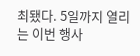최됐다. 5일까지 열리는 이번 행사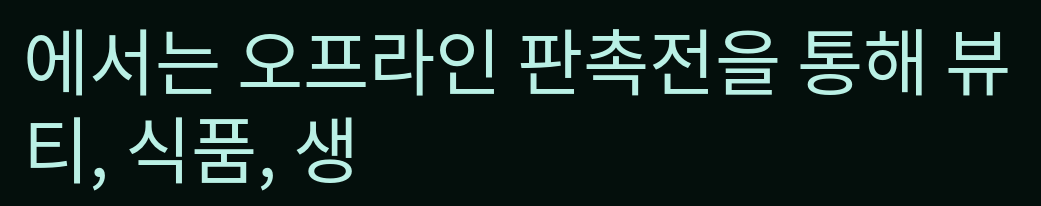에서는 오프라인 판촉전을 통해 뷰티, 식품, 생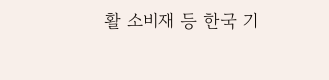활 소비재 등 한국 기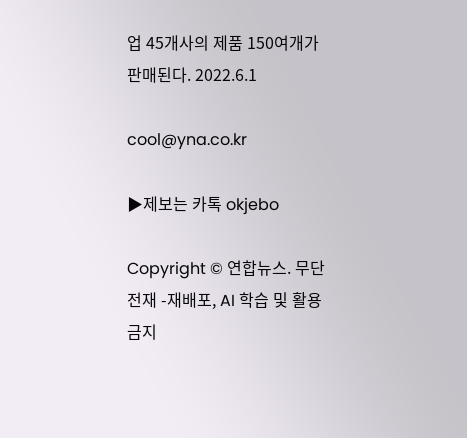업 45개사의 제품 150여개가 판매된다. 2022.6.1

cool@yna.co.kr

▶제보는 카톡 okjebo

Copyright © 연합뉴스. 무단전재 -재배포, AI 학습 및 활용 금지